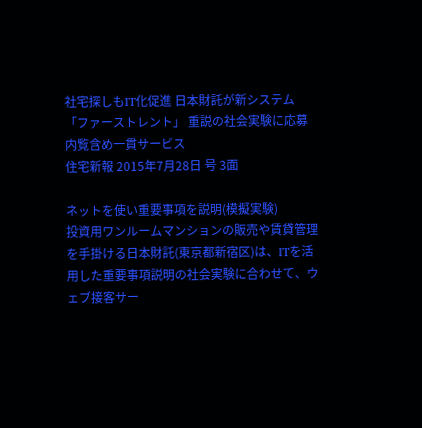社宅探しもIT化促進 日本財託が新システム 「ファーストレント」 重説の社会実験に応募 内覧含め一貫サービス
住宅新報 2015年7月28日 号 3面

ネットを使い重要事項を説明(模擬実験)
投資用ワンルームマンションの販売や賃貸管理を手掛ける日本財託(東京都新宿区)は、ITを活用した重要事項説明の社会実験に合わせて、ウェブ接客サー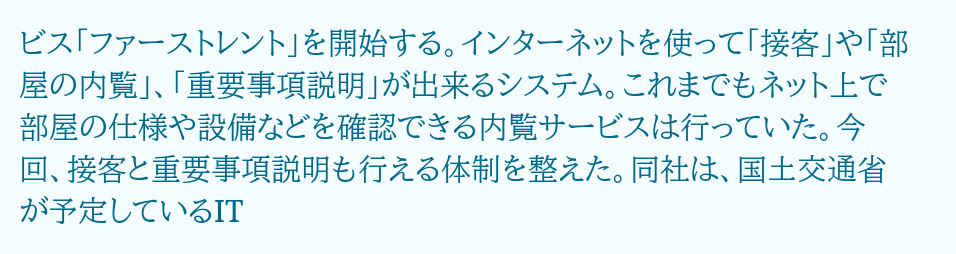ビス「ファーストレント」を開始する。インターネットを使って「接客」や「部屋の内覧」、「重要事項説明」が出来るシステム。これまでもネット上で部屋の仕様や設備などを確認できる内覧サービスは行っていた。今回、接客と重要事項説明も行える体制を整えた。同社は、国土交通省が予定しているIT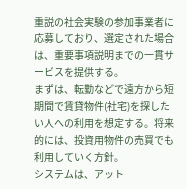重説の社会実験の参加事業者に応募しており、選定された場合は、重要事項説明までの一貫サービスを提供する。
まずは、転勤などで遠方から短期間で賃貸物件(社宅)を探したい人への利用を想定する。将来的には、投資用物件の売買でも利用していく方針。
システムは、アット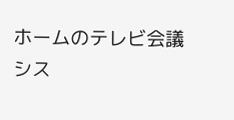ホームのテレビ会議シス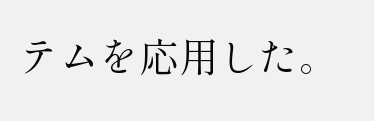テムを応用した。